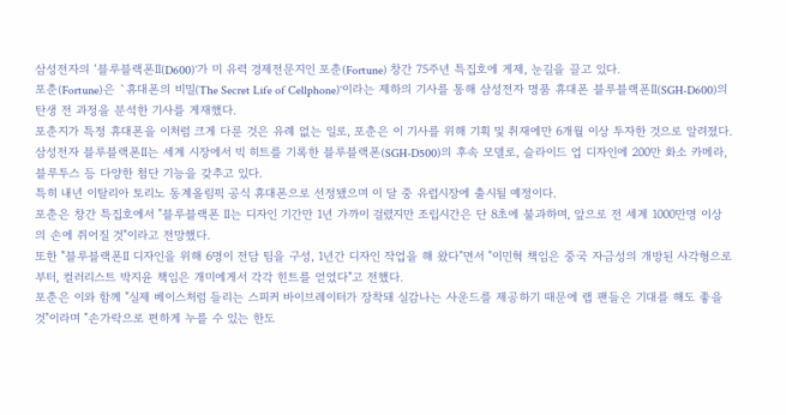삼성전자의 ‘블루블랙폰Ⅱ(D600)’가 미 유력 경제전문지인 포춘(Fortune) 창간 75주년 특집호에 게제, 눈길을 끌고 있다.
포춘(Fortune)은 `휴대폰의 비밀(The Secret Life of Cellphone)`이라는 제하의 기사를 통해 삼성전자 명품 휴대폰 블루블랙폰Ⅱ(SGH-D600)의 탄생 전 과정을 분석한 기사를 게재했다.
포춘지가 특정 휴대폰을 이처럼 크게 다룬 것은 유례 없는 일로, 포춘은 이 기사를 위해 기획 및 취재에만 6개월 이상 투자한 것으로 알려졌다.
삼성전자 블루블랙폰Ⅱ는 세계 시장에서 빅 히트를 기록한 블루블랙폰(SGH-D500)의 후속 모델로, 슬라이드 업 디자인에 200만 화소 카메라, 블루투스 등 다양한 첨단 기능을 갖추고 있다.
특히 내년 이탈리아 토리노 동계올림픽 공식 휴대폰으로 선정됐으며 이 달 중 유럽시장에 출시될 예정이다.
포춘은 창간 특집호에서 "블루블랙폰 Ⅱ는 디자인 기간만 1년 가까이 걸렸지만 조립시간은 단 8초에 불과하며, 앞으로 전 세계 1000만명 이상의 손에 쥐어질 것"이라고 전망했다.
또한 "블루블랙폰Ⅱ 디자인을 위해 6명이 전담 팀을 구성, 1년간 디자인 작업을 해 왔다"면서 "이민혁 책임은 중국 자금성의 개방된 사각형으로부터, 컬러리스트 박지윤 책임은 개미에게서 각각 힌트를 얻었다"고 전했다.
포춘은 이와 함께 "실제 베이스처럼 들리는 스피커 바이브레이터가 장착돼 실감나는 사운드를 제공하기 때문에 랩 팬들은 기대를 해도 좋을 것"이라며 "손가락으로 편하게 누를 수 있는 한도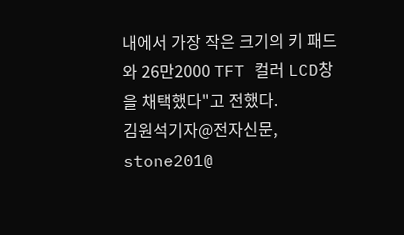내에서 가장 작은 크기의 키 패드와 26만2000 TFT 컬러 LCD창을 채택했다"고 전했다.
김원석기자@전자신문, stone201@